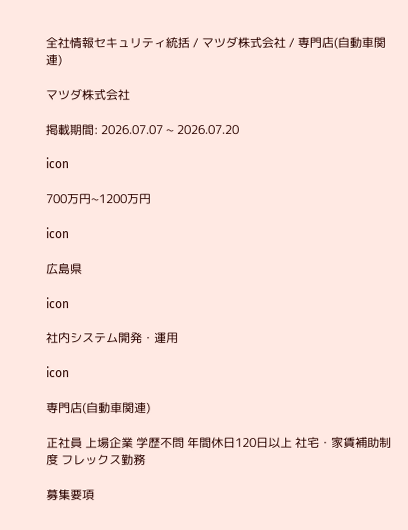全社情報セキュリティ統括 / マツダ株式会社 / 専門店(自動車関連)

マツダ株式会社

掲載期間: 2026.07.07 ~ 2026.07.20

icon

700万円~1200万円

icon

広島県

icon

社内システム開発・運用

icon

専門店(自動車関連)

正社員 上場企業 学歴不問 年間休日120日以上 社宅・家賃補助制度 フレックス勤務

募集要項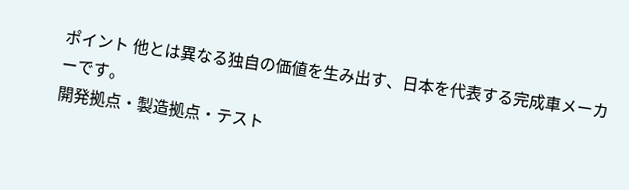ポイント 他とは異なる独自の価値を生み出す、日本を代表する完成車メーカーです。
開発拠点・製造拠点・テスト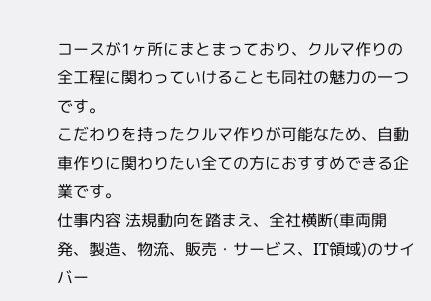コースが1ヶ所にまとまっており、クルマ作りの全工程に関わっていけることも同社の魅力の一つです。
こだわりを持ったクルマ作りが可能なため、自動車作りに関わりたい全ての方におすすめできる企業です。
仕事内容 法規動向を踏まえ、全社横断(車両開発、製造、物流、販売・サービス、IT領域)のサイバー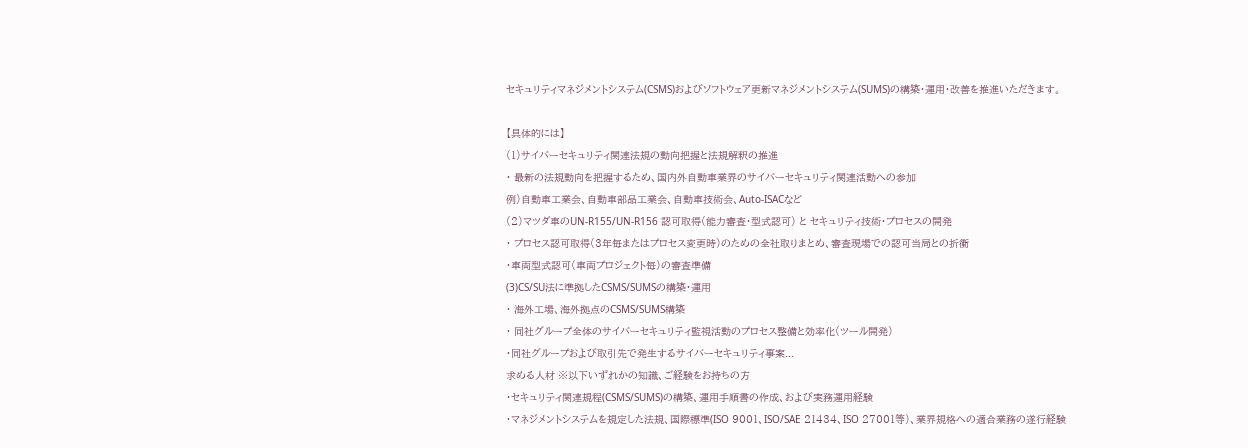セキュリティマネジメントシステム(CSMS)およびソフトウェア更新マネジメントシステム(SUMS)の構築・運用・改善を推進いただきます。

【具体的には】
(1)サイバーセキュリティ関連法規の動向把握と法規解釈の推進
・ 最新の法規動向を把握するため、国内外自動車業界のサイバーセキュリティ関連活動への参加
例)自動車工業会、自動車部品工業会、自動車技術会、Auto-ISACなど
(2)マツダ車のUN-R155/UN-R156 認可取得(能力審査・型式認可) と セキュリティ技術・プロセスの開発
・ プロセス認可取得(3年毎またはプロセス変更時)のための全社取りまとめ、審査現場での認可当局との折衝
・車両型式認可(車両プロジェクト毎)の審査準備
(3)CS/SU法に準拠したCSMS/SUMSの構築・運用
・ 海外工場、海外拠点のCSMS/SUMS構築
・ 同社グループ全体のサイバーセキュリティ監視活動のプロセス整備と効率化(ツール開発)
・同社グループおよび取引先で発生するサイバーセキュリティ事案...
求める人材 ※以下いずれかの知識、ご経験をお持ちの方
・セキュリティ関連規程(CSMS/SUMS)の構築、運用手順書の作成、および実務運用経験
・マネジメントシステムを規定した法規、国際標準(ISO 9001、ISO/SAE 21434、ISO 27001等)、業界規格への適合業務の遂行経験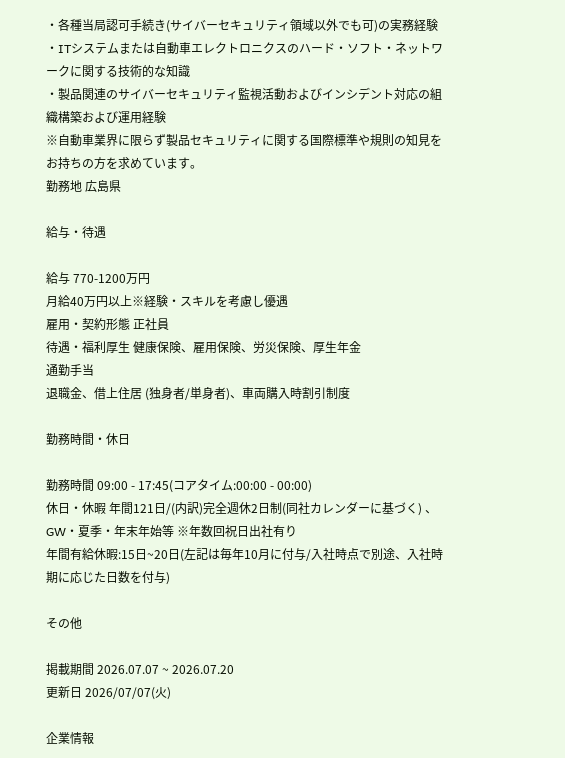・各種当局認可手続き(サイバーセキュリティ領域以外でも可)の実務経験
・ITシステムまたは自動車エレクトロニクスのハード・ソフト・ネットワークに関する技術的な知識
・製品関連のサイバーセキュリティ監視活動およびインシデント対応の組織構築および運用経験
※自動車業界に限らず製品セキュリティに関する国際標準や規則の知見をお持ちの方を求めています。
勤務地 広島県

給与・待遇

給与 770-1200万円
月給40万円以上※経験・スキルを考慮し優遇
雇用・契約形態 正社員
待遇・福利厚生 健康保険、雇用保険、労災保険、厚生年金
通勤手当
退職金、借上住居 (独身者/単身者)、車両購入時割引制度

勤務時間・休日

勤務時間 09:00 - 17:45(コアタイム:00:00 - 00:00)
休日・休暇 年間121日/(内訳)完全週休2日制(同社カレンダーに基づく) 、GW・夏季・年末年始等 ※年数回祝日出社有り
年間有給休暇:15日~20日(左記は毎年10月に付与/入社時点で別途、入社時期に応じた日数を付与)

その他

掲載期間 2026.07.07 ~ 2026.07.20
更新日 2026/07/07(火)

企業情報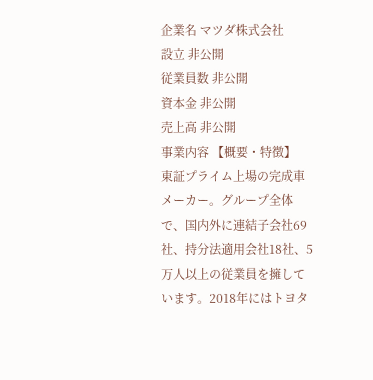企業名 マツダ株式会社
設立 非公開
従業員数 非公開
資本金 非公開
売上高 非公開
事業内容 【概要・特徴】
東証プライム上場の完成車メーカー。グループ全体で、国内外に連結子会社69社、持分法適用会社18社、5万人以上の従業員を擁しています。2018年にはトヨタ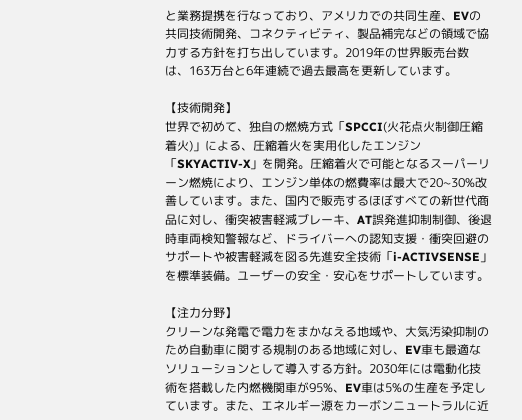と業務提携を行なっており、アメリカでの共同生産、EVの共同技術開発、コネクティビティ、製品補完などの領域で協力する方針を打ち出しています。2019年の世界販売台数は、163万台と6年連続で過去最高を更新しています。

【技術開発】
世界で初めて、独自の燃焼方式「SPCCI(火花点火制御圧縮着火)」による、圧縮着火を実用化したエンジン「SKYACTIV-X」を開発。圧縮着火で可能となるスーパーリーン燃焼により、エンジン単体の燃費率は最大で20~30%改善しています。また、国内で販売するほぼすべての新世代商品に対し、衝突被害軽減ブレーキ、AT誤発進抑制制御、後退時車両検知警報など、ドライバーへの認知支援・衝突回避のサポートや被害軽減を図る先進安全技術「i-ACTIVSENSE」を標準装備。ユーザーの安全・安心をサポートしています。

【注力分野】
クリーンな発電で電力をまかなえる地域や、大気汚染抑制のため自動車に関する規制のある地域に対し、EV車も最適なソリューションとして導入する方針。2030年には電動化技術を搭載した内燃機関車が95%、EV車は5%の生産を予定しています。また、エネルギー源をカーボンニュートラルに近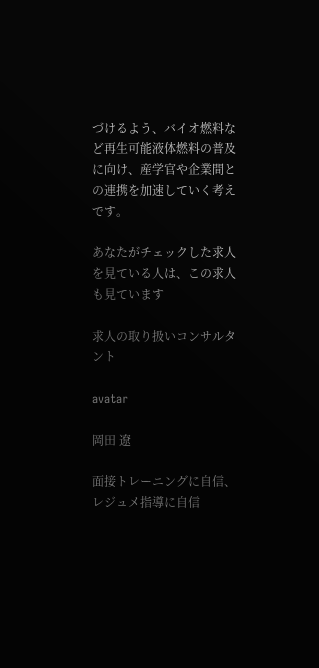づけるよう、バイオ燃料など再生可能液体燃料の普及に向け、産学官や企業間との連携を加速していく考えです。

あなたがチェックした求人を見ている人は、この求人も見ています

求人の取り扱いコンサルタント

avatar

岡田 遼

面接トレーニングに自信、 レジュメ指導に自信